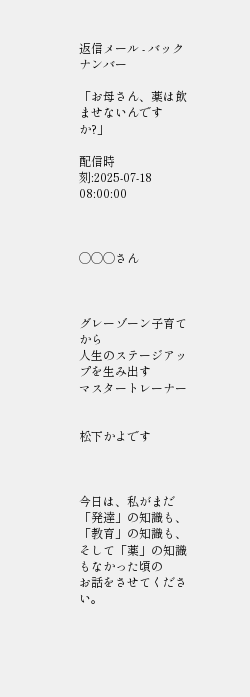返信メール - バックナンバー

「お母さん、薬は飲ませないんですか?」

配信時刻:2025-07-18 08:00:00



◯◯◯さん



グレーゾーン子育てから
人生のステージアップを生み出す
マスタートレーナー


松下かよです



今日は、私がまだ
「発達」の知識も、
「教育」の知識も、
そして「薬」の知識もなかった頃の
お話をさせてください。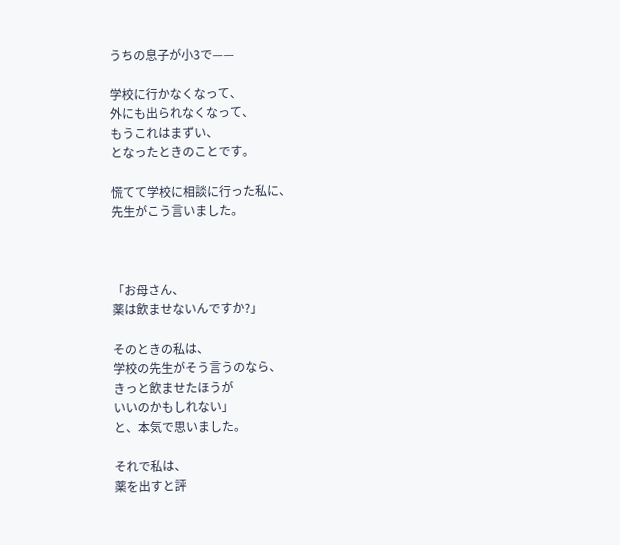うちの息子が小3で——

学校に行かなくなって、
外にも出られなくなって、
もうこれはまずい、
となったときのことです。

慌てて学校に相談に行った私に、
先生がこう言いました。



「お母さん、
薬は飲ませないんですか?」

そのときの私は、
学校の先生がそう言うのなら、
きっと飲ませたほうが
いいのかもしれない」
と、本気で思いました。

それで私は、
薬を出すと評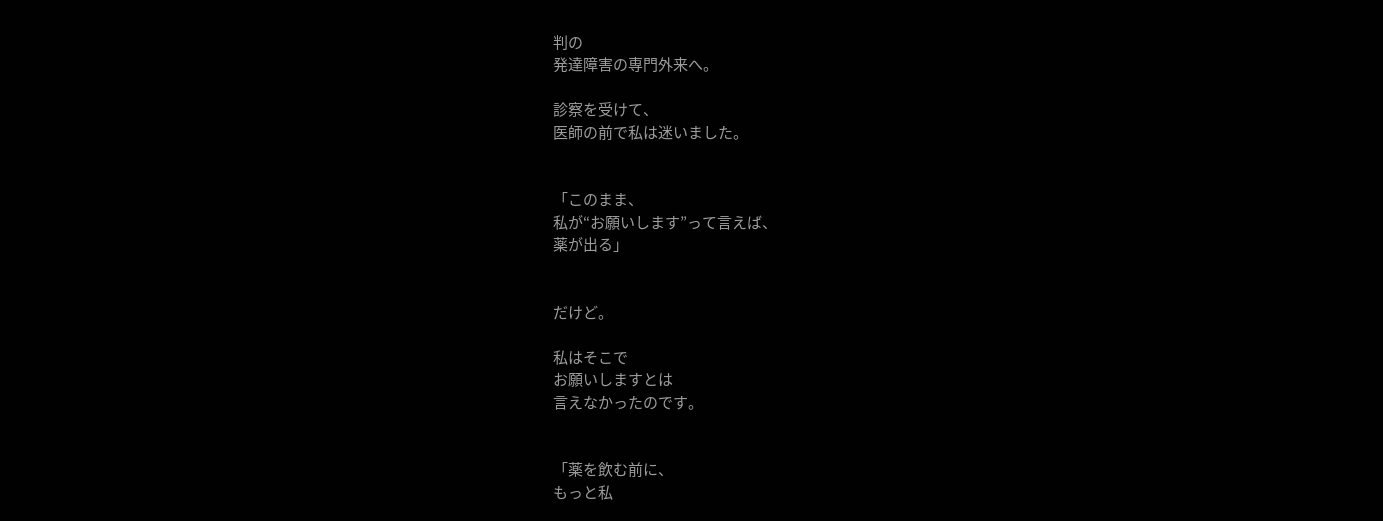判の
発達障害の専門外来へ。

診察を受けて、
医師の前で私は迷いました。


「このまま、
私が“お願いします”って言えば、
薬が出る」


だけど。

私はそこで
お願いしますとは
言えなかったのです。


「薬を飲む前に、
もっと私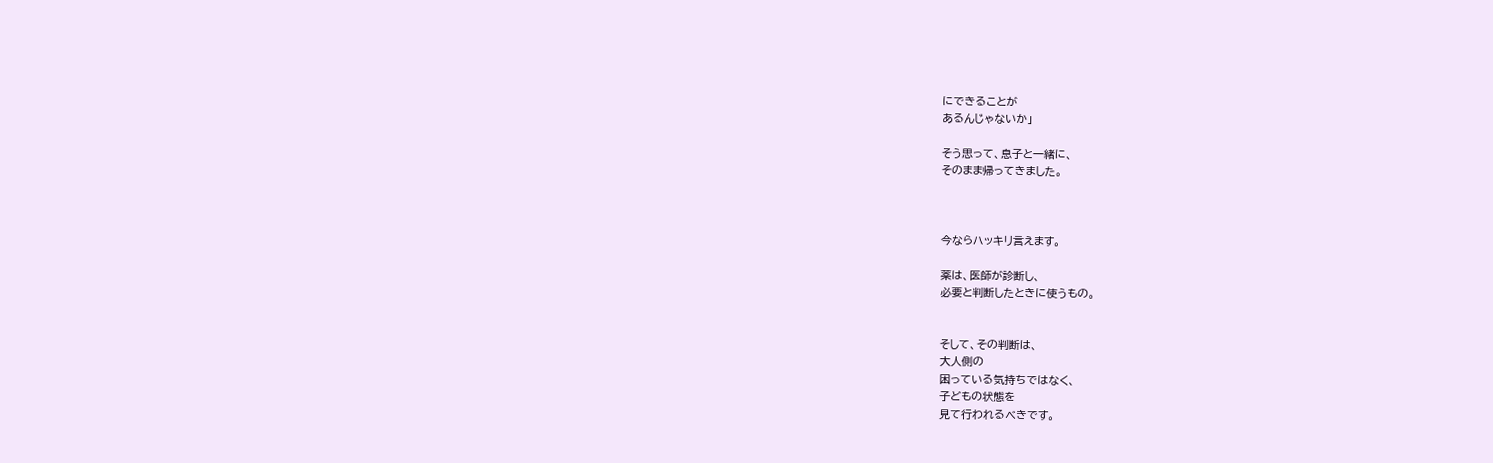にできることが
あるんじゃないか」

そう思って、息子と一緒に、
そのまま帰ってきました。



今ならハッキリ言えます。

薬は、医師が診断し、
必要と判断したときに使うもの。


そして、その判断は、
大人側の
困っている気持ちではなく、
子どもの状態を
見て行われるべきです。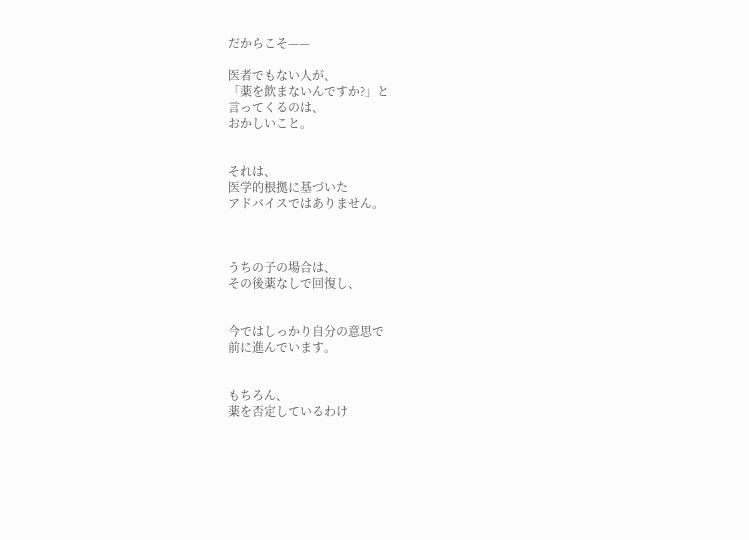だからこそ——

医者でもない人が、
「薬を飲まないんですか?」と
言ってくるのは、
おかしいこと。


それは、
医学的根拠に基づいた
アドバイスではありません。



うちの子の場合は、
その後薬なしで回復し、


今ではしっかり自分の意思で
前に進んでいます。


もちろん、
薬を否定しているわけ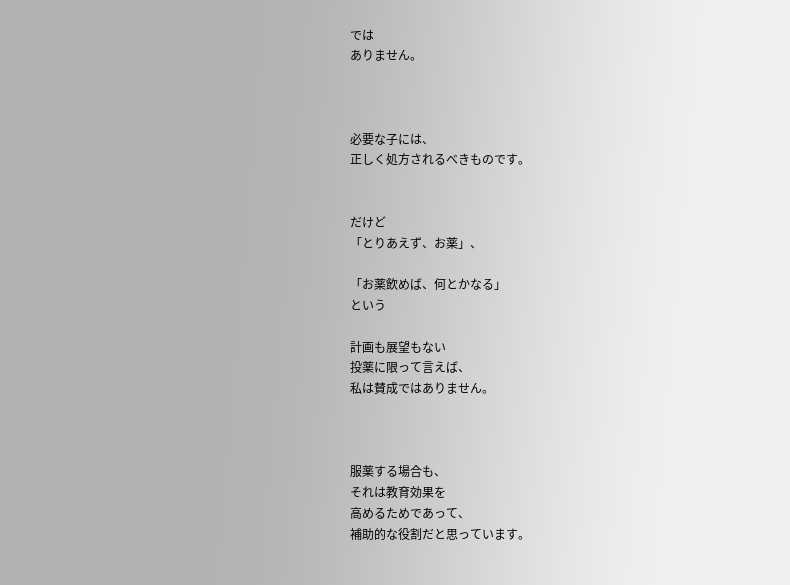では
ありません。



必要な子には、
正しく処方されるべきものです。


だけど
「とりあえず、お薬」、

「お薬飲めば、何とかなる」
という

計画も展望もない
投薬に限って言えば、
私は賛成ではありません。



服薬する場合も、
それは教育効果を
高めるためであって、
補助的な役割だと思っています。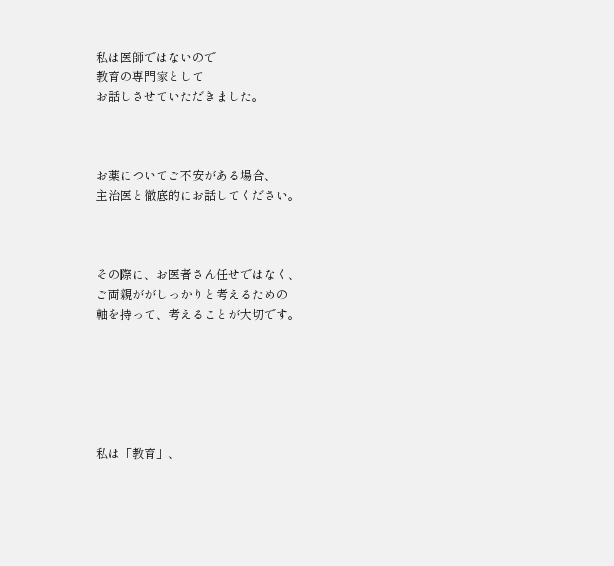私は医師ではないので
教育の専門家として
お話しさせていただきました。



お薬についてご不安がある場合、
主治医と徹底的にお話してください。



その際に、お医者さん任せではなく、
ご両親ががしっかりと考えるための
軸を持って、考えることが大切です。






私は「教育」、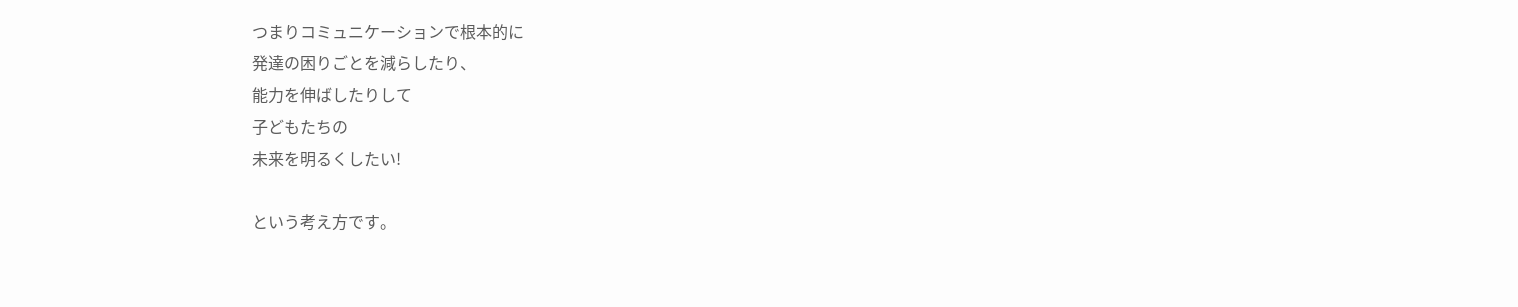つまりコミュニケーションで根本的に
発達の困りごとを減らしたり、
能力を伸ばしたりして
子どもたちの
未来を明るくしたい!

という考え方です。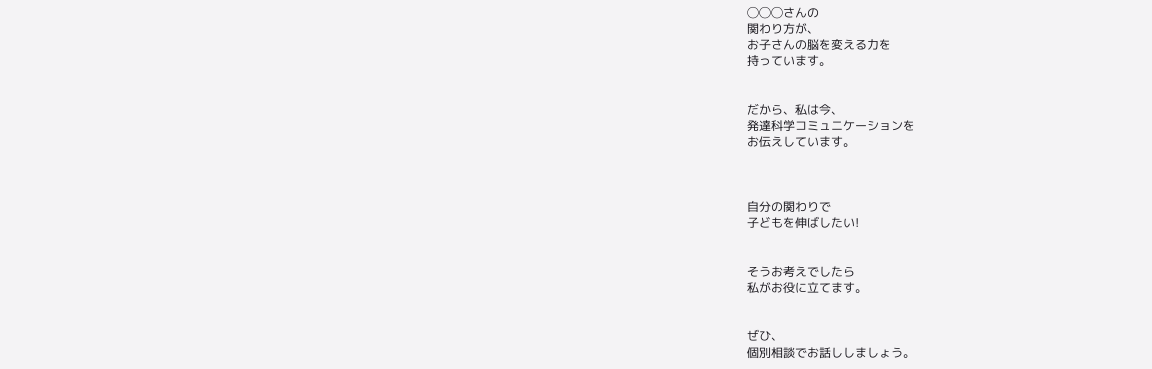◯◯◯さんの
関わり方が、
お子さんの脳を変える力を
持っています。


だから、私は今、
発達科学コミュニケーションを
お伝えしています。



自分の関わりで
子どもを伸ばしたい!


そうお考えでしたら
私がお役に立てます。


ぜひ、
個別相談でお話ししましょう。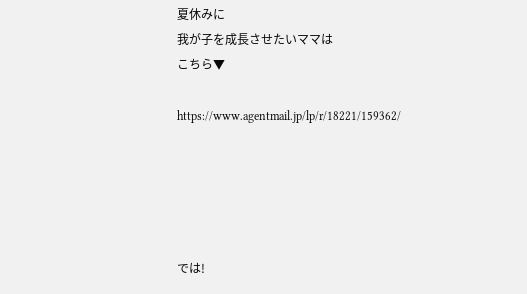夏休みに
我が子を成長させたいママは
こちら▼

https://www.agentmail.jp/lp/r/18221/159362/





では!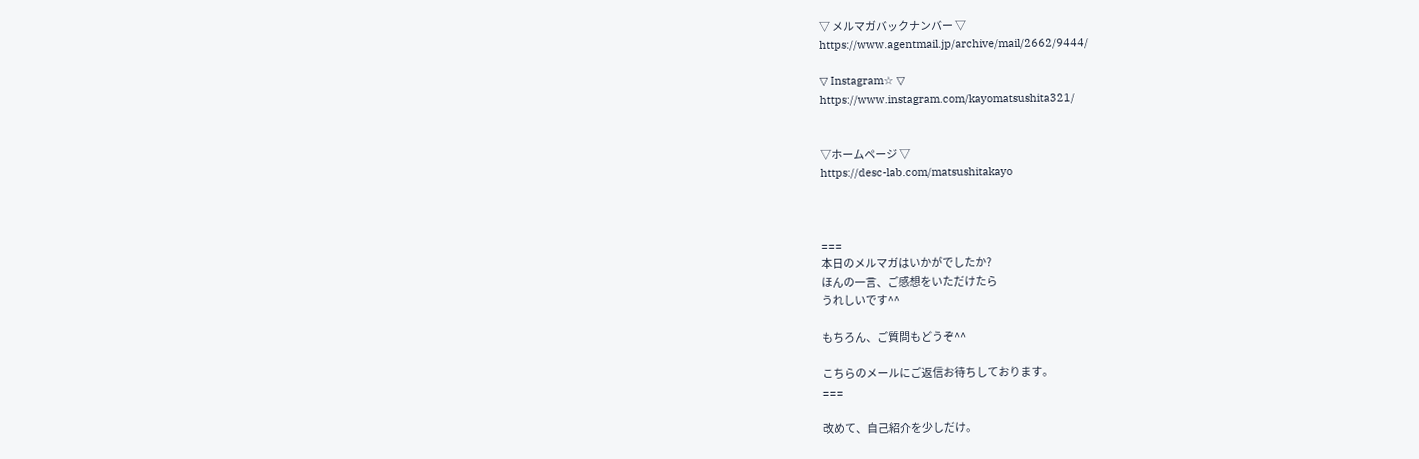▽ メルマガバックナンバー ▽
https://www.agentmail.jp/archive/mail/2662/9444/

▽ Instagram☆ ▽
https://www.instagram.com/kayomatsushita321/


▽ホームページ ▽
https://desc-lab.com/matsushitakayo



===
本日のメルマガはいかがでしたか?
ほんの一言、ご感想をいただけたら
うれしいです^^

もちろん、ご質問もどうぞ^^

こちらのメールにご返信お待ちしております。
===

改めて、自己紹介を少しだけ。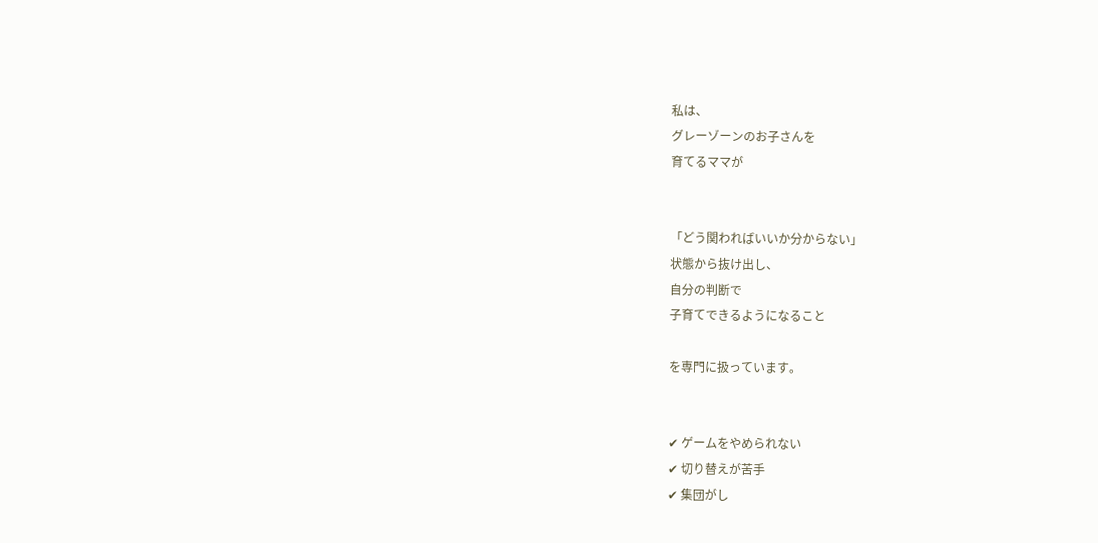私は、
グレーゾーンのお子さんを
育てるママが


「どう関わればいいか分からない」
状態から抜け出し、
自分の判断で
子育てできるようになること

を専門に扱っています。


✔ ゲームをやめられない
✔ 切り替えが苦手
✔ 集団がし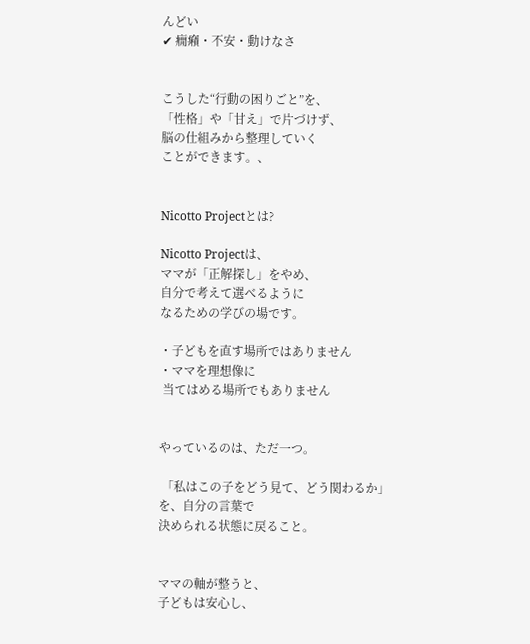んどい
✔ 癇癪・不安・動けなさ


こうした“行動の困りごと”を、
「性格」や「甘え」で片づけず、
脳の仕組みから整理していく
ことができます。、


Nicotto Projectとは?

Nicotto Projectは、
ママが「正解探し」をやめ、
自分で考えて選べるように
なるための学びの場です。

・子どもを直す場所ではありません
・ママを理想像に
 当てはめる場所でもありません


やっているのは、ただ一つ。

 「私はこの子をどう見て、どう関わるか」
を、自分の言葉で
決められる状態に戻ること。


ママの軸が整うと、
子どもは安心し、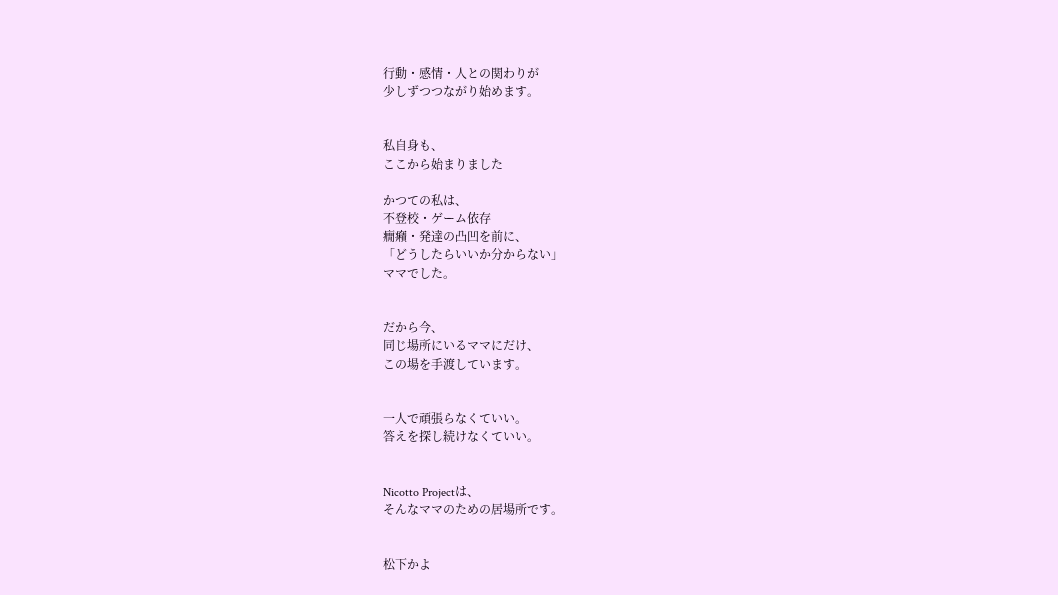行動・感情・人との関わりが
少しずつつながり始めます。


私自身も、
ここから始まりました

かつての私は、
不登校・ゲーム依存
癇癪・発達の凸凹を前に、
「どうしたらいいか分からない」
ママでした。


だから今、
同じ場所にいるママにだけ、
この場を手渡しています。


一人で頑張らなくていい。
答えを探し続けなくていい。


Nicotto Projectは、
そんなママのための居場所です。


松下かよ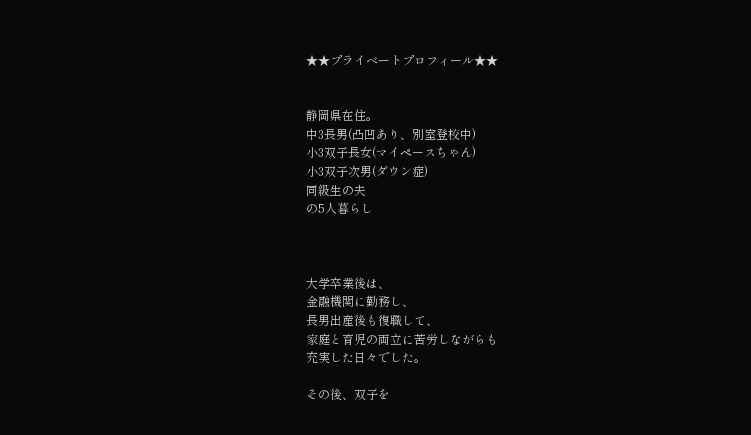★★プライベートプロフィール★★


静岡県在住。
中3長男(凸凹あり、別室登校中)
小3双子長女(マイペースちゃん)
小3双子次男(ダウン症)
同級生の夫
の5人暮らし



大学卒業後は、
金融機関に勤務し、
長男出産後も復職して、
家庭と育児の両立に苦労しながらも
充実した日々でした。

その後、双子を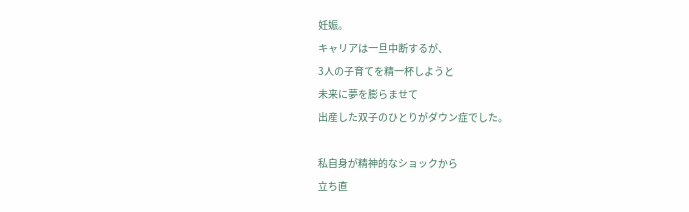妊娠。
キャリアは一旦中断するが、
3人の子育てを精一杯しようと
未来に夢を膨らませて
出産した双子のひとりがダウン症でした。

私自身が精神的なショックから
立ち直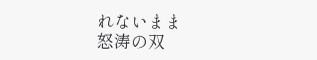れないまま
怒涛の双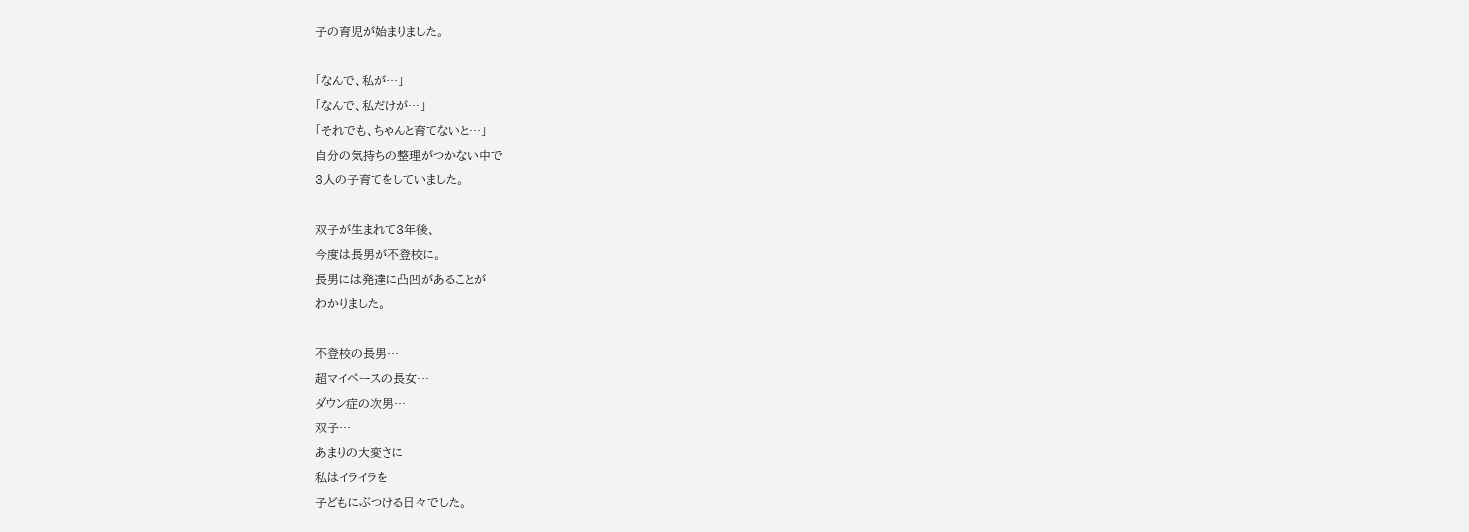子の育児が始まりました。

「なんで、私が…」
「なんで、私だけが…」
「それでも、ちゃんと育てないと…」
自分の気持ちの整理がつかない中で
3人の子育てをしていました。

双子が生まれて3年後、
今度は長男が不登校に。
長男には発達に凸凹があることが
わかりました。

不登校の長男…
超マイペースの長女…
ダウン症の次男…
双子…
あまりの大変さに
私はイライラを
子どもにぶつける日々でした。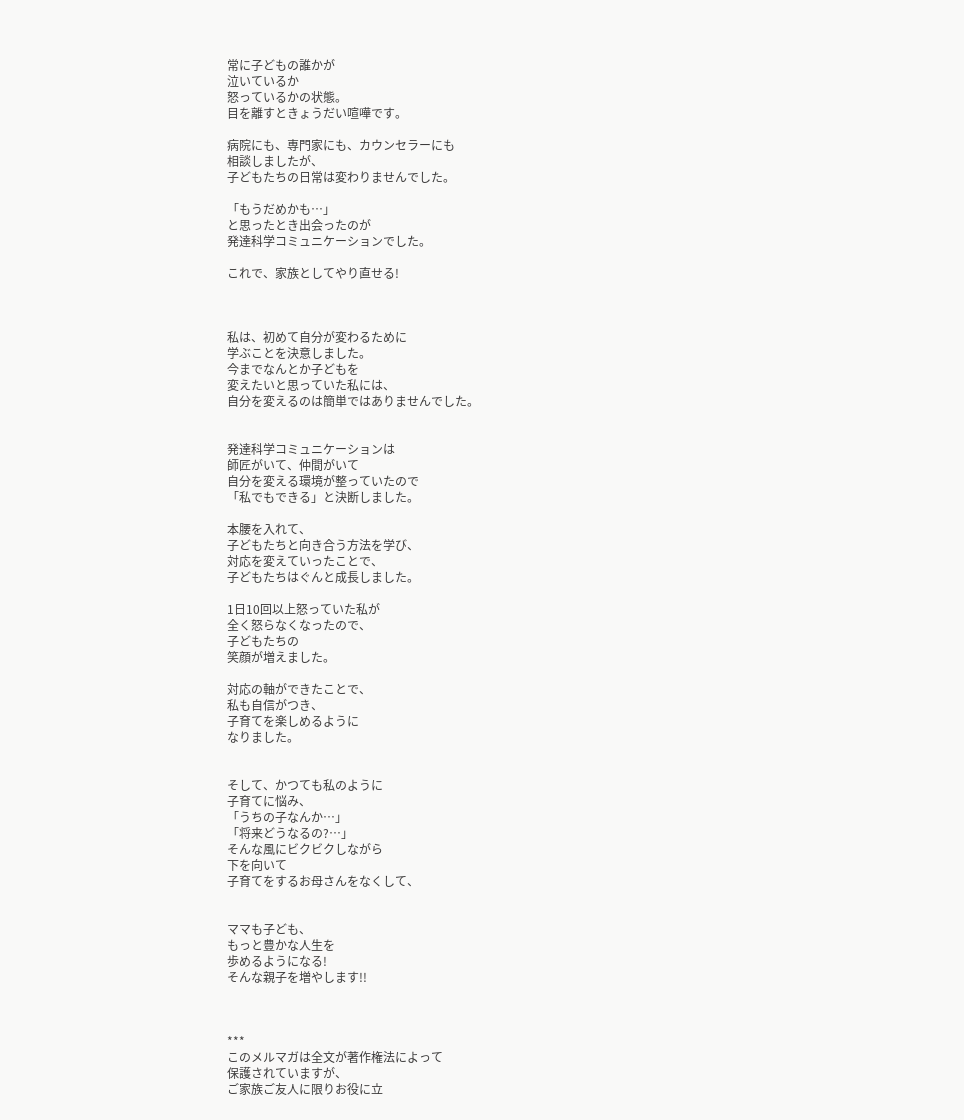常に子どもの誰かが
泣いているか
怒っているかの状態。
目を離すときょうだい喧嘩です。

病院にも、専門家にも、カウンセラーにも
相談しましたが、
子どもたちの日常は変わりませんでした。

「もうだめかも…」
と思ったとき出会ったのが
発達科学コミュニケーションでした。

これで、家族としてやり直せる!



私は、初めて自分が変わるために
学ぶことを決意しました。
今までなんとか子どもを
変えたいと思っていた私には、
自分を変えるのは簡単ではありませんでした。


発達科学コミュニケーションは
師匠がいて、仲間がいて
自分を変える環境が整っていたので
「私でもできる」と決断しました。

本腰を入れて、
子どもたちと向き合う方法を学び、
対応を変えていったことで、
子どもたちはぐんと成長しました。

1日10回以上怒っていた私が
全く怒らなくなったので、
子どもたちの
笑顔が増えました。

対応の軸ができたことで、
私も自信がつき、
子育てを楽しめるように
なりました。


そして、かつても私のように
子育てに悩み、
「うちの子なんか…」
「将来どうなるの?…」
そんな風にビクビクしながら
下を向いて
子育てをするお母さんをなくして、


ママも子ども、
もっと豊かな人生を
歩めるようになる!
そんな親子を増やします!!



***
このメルマガは全文が著作権法によって
保護されていますが、
ご家族ご友人に限りお役に立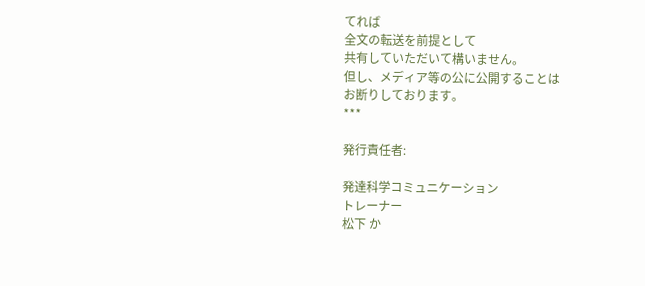てれば
全文の転送を前提として
共有していただいて構いません。
但し、メディア等の公に公開することは
お断りしております。
***

発行責任者:

発達科学コミュニケーション
トレーナー
松下 か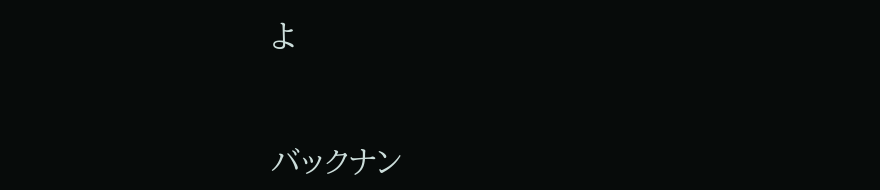よ


バックナン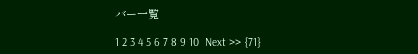バー一覧

1 2 3 4 5 6 7 8 9 10  Next >> {71}